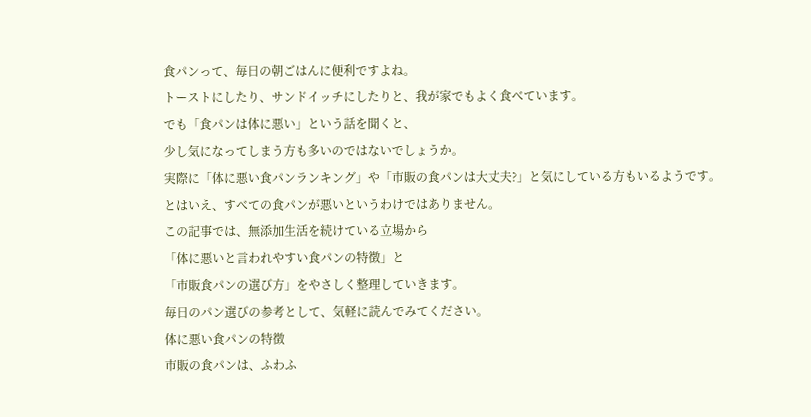食パンって、毎日の朝ごはんに便利ですよね。
トーストにしたり、サンドイッチにしたりと、我が家でもよく食べています。
でも「食パンは体に悪い」という話を聞くと、
少し気になってしまう方も多いのではないでしょうか。
実際に「体に悪い食パンランキング」や「市販の食パンは大丈夫?」と気にしている方もいるようです。
とはいえ、すべての食パンが悪いというわけではありません。
この記事では、無添加生活を続けている立場から
「体に悪いと言われやすい食パンの特徴」と
「市販食パンの選び方」をやさしく整理していきます。
毎日のパン選びの参考として、気軽に読んでみてください。
体に悪い食パンの特徴
市販の食パンは、ふわふ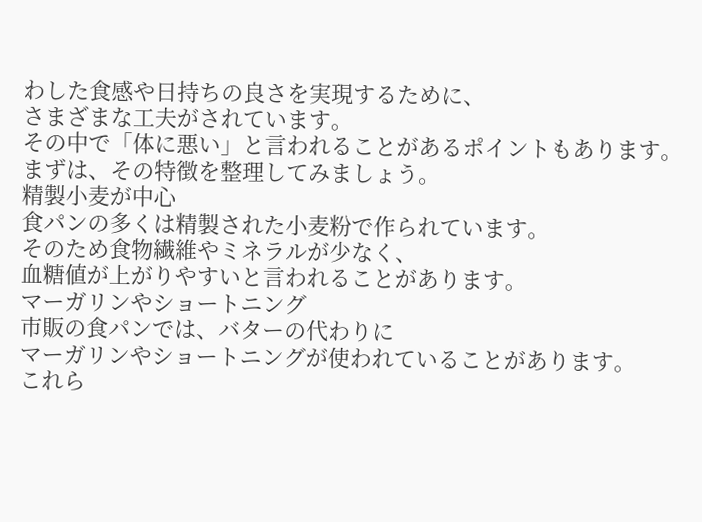わした食感や日持ちの良さを実現するために、
さまざまな工夫がされています。
その中で「体に悪い」と言われることがあるポイントもあります。
まずは、その特徴を整理してみましょう。
精製小麦が中心
食パンの多くは精製された小麦粉で作られています。
そのため食物繊維やミネラルが少なく、
血糖値が上がりやすいと言われることがあります。
マーガリンやショートニング
市販の食パンでは、バターの代わりに
マーガリンやショートニングが使われていることがあります。
これら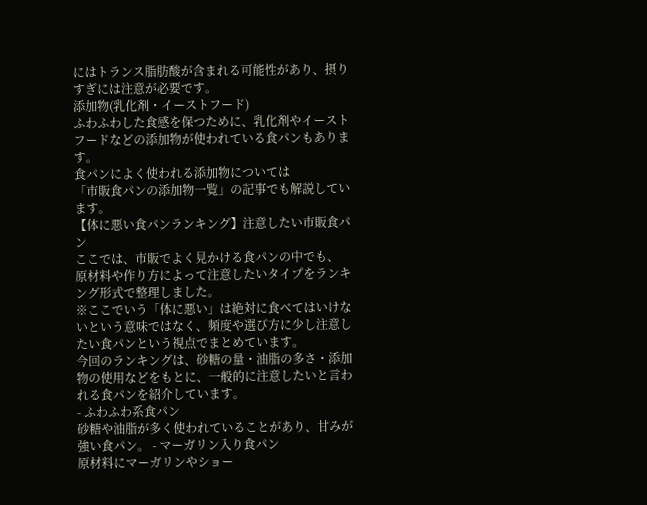にはトランス脂肪酸が含まれる可能性があり、摂りすぎには注意が必要です。
添加物(乳化剤・イーストフード)
ふわふわした食感を保つために、乳化剤やイーストフードなどの添加物が使われている食パンもあります。
食パンによく使われる添加物については
「市販食パンの添加物一覧」の記事でも解説しています。
【体に悪い食パンランキング】注意したい市販食パン
ここでは、市販でよく見かける食パンの中でも、
原材料や作り方によって注意したいタイプをランキング形式で整理しました。
※ここでいう「体に悪い」は絶対に食べてはいけないという意味ではなく、頻度や選び方に少し注意したい食パンという視点でまとめています。
今回のランキングは、砂糖の量・油脂の多さ・添加物の使用などをもとに、一般的に注意したいと言われる食パンを紹介しています。
- ふわふわ系食パン
砂糖や油脂が多く使われていることがあり、甘みが強い食パン。 - マーガリン入り食パン
原材料にマーガリンやショー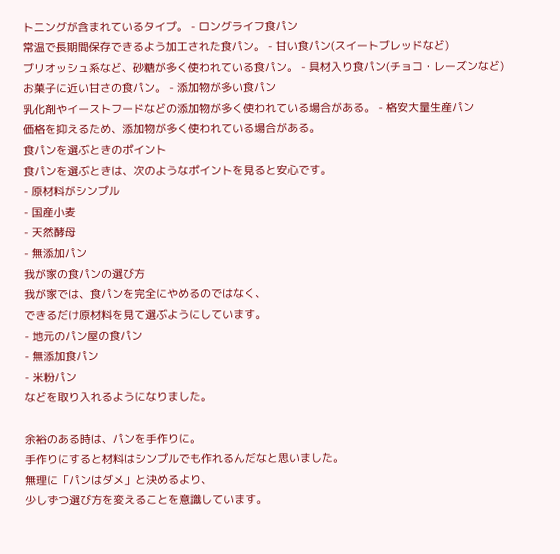トニングが含まれているタイプ。 - ロングライフ食パン
常温で長期間保存できるよう加工された食パン。 - 甘い食パン(スイートブレッドなど)
ブリオッシュ系など、砂糖が多く使われている食パン。 - 具材入り食パン(チョコ・レーズンなど)
お菓子に近い甘さの食パン。 - 添加物が多い食パン
乳化剤やイーストフードなどの添加物が多く使われている場合がある。 - 格安大量生産パン
価格を抑えるため、添加物が多く使われている場合がある。
食パンを選ぶときのポイント
食パンを選ぶときは、次のようなポイントを見ると安心です。
- 原材料がシンプル
- 国産小麦
- 天然酵母
- 無添加パン
我が家の食パンの選び方
我が家では、食パンを完全にやめるのではなく、
できるだけ原材料を見て選ぶようにしています。
- 地元のパン屋の食パン
- 無添加食パン
- 米粉パン
などを取り入れるようになりました。

余裕のある時は、パンを手作りに。
手作りにすると材料はシンプルでも作れるんだなと思いました。
無理に「パンはダメ」と決めるより、
少しずつ選び方を変えることを意識しています。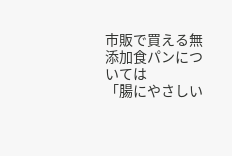市販で買える無添加食パンについては
「腸にやさしい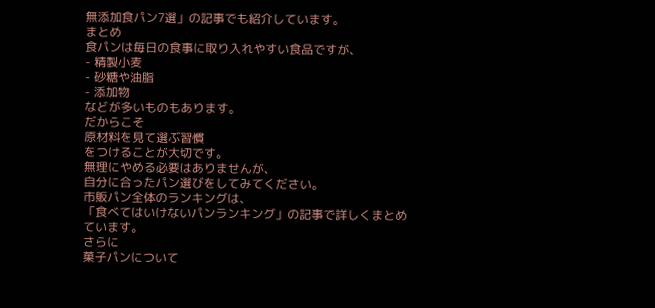無添加食パン7選」の記事でも紹介しています。
まとめ
食パンは毎日の食事に取り入れやすい食品ですが、
- 精製小麦
- 砂糖や油脂
- 添加物
などが多いものもあります。
だからこそ
原材料を見て選ぶ習慣
をつけることが大切です。
無理にやめる必要はありませんが、
自分に合ったパン選びをしてみてください。
市販パン全体のランキングは、
「食べてはいけないパンランキング」の記事で詳しくまとめています。
さらに
菓子パンについて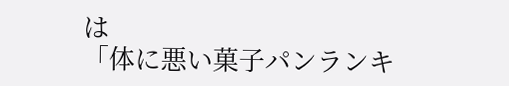は
「体に悪い菓子パンランキ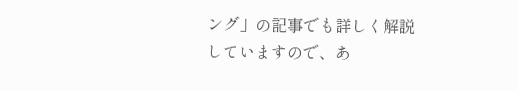ング」の記事でも詳しく解説していますので、あ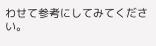わせて参考にしてみてください。